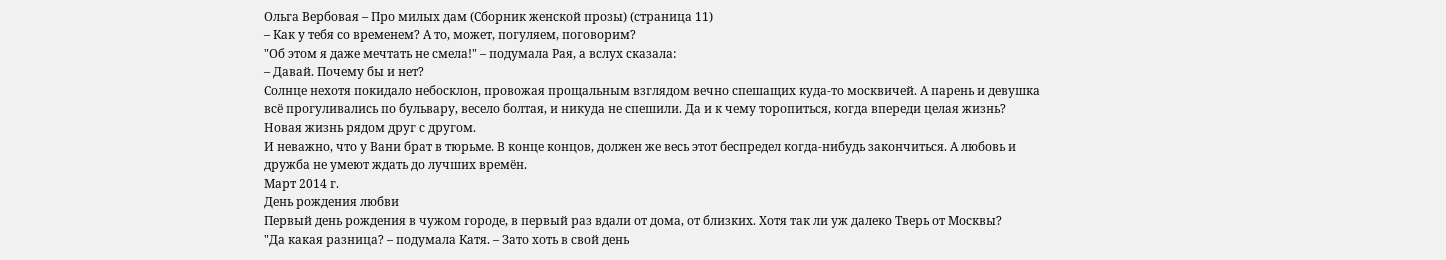Ольга Вербовая – Про милых дам (Сборник женской прозы) (страница 11)
– Как у тебя со временем? А то, может, погуляем, поговорим?
"Об этом я даже мечтать не смела!" – подумала Рая, а вслух сказала:
– Давай. Почему бы и нет?
Солнце нехотя покидало небосклон, провожая прощальным взглядом вечно спешащих куда-то москвичей. А парень и девушка всё прогуливались по бульвару, весело болтая, и никуда не спешили. Да и к чему торопиться, когда впереди целая жизнь? Новая жизнь рядом друг с другом.
И неважно, что у Вани брат в тюрьме. В конце концов, должен же весь этот беспредел когда-нибудь закончиться. А любовь и дружба не умеют ждать до лучших времён.
Март 2014 г.
День рождения любви
Первый день рождения в чужом городе, в первый раз вдали от дома, от близких. Хотя так ли уж далеко Тверь от Москвы?
"Да какая разница? – подумала Катя. – Зато хоть в свой день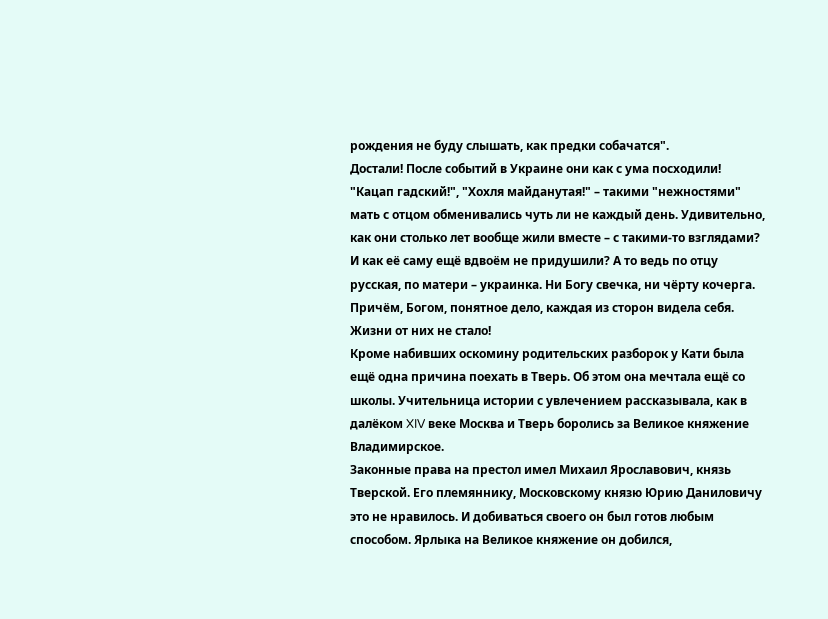рождения не буду слышать, как предки собачатся".
Достали! После событий в Украине они как с ума посходили! "Кацап гадский!", "Хохля майданутая!" – такими "нежностями" мать с отцом обменивались чуть ли не каждый день. Удивительно, как они столько лет вообще жили вместе – с такими-то взглядами? И как её саму ещё вдвоём не придушили? А то ведь по отцу русская, по матери – украинка. Ни Богу свечка, ни чёрту кочерга. Причём, Богом, понятное дело, каждая из сторон видела себя. Жизни от них не стало!
Кроме набивших оскомину родительских разборок у Кати была ещё одна причина поехать в Тверь. Об этом она мечтала ещё со школы. Учительница истории с увлечением рассказывала, как в далёком XIV веке Москва и Тверь боролись за Великое княжение Владимирское.
Законные права на престол имел Михаил Ярославович, князь Тверской. Его племяннику, Московскому князю Юрию Даниловичу это не нравилось. И добиваться своего он был готов любым способом. Ярлыка на Великое княжение он добился,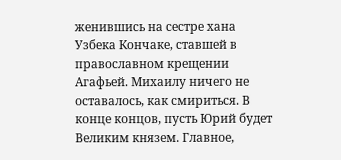женившись на сестре хана Узбека Кончаке, ставшей в православном крещении Агафьей. Михаилу ничего не оставалось, как смириться. В конце концов, пусть Юрий будет Великим князем. Главное,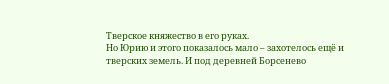Тверское княжество в его руках.
Но Юрию и этого показалось мало – захотелось ещё и тверских земель. И под деревней Борсенево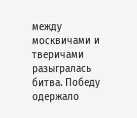между москвичами и тверичами разыгралась битва. Победу одержало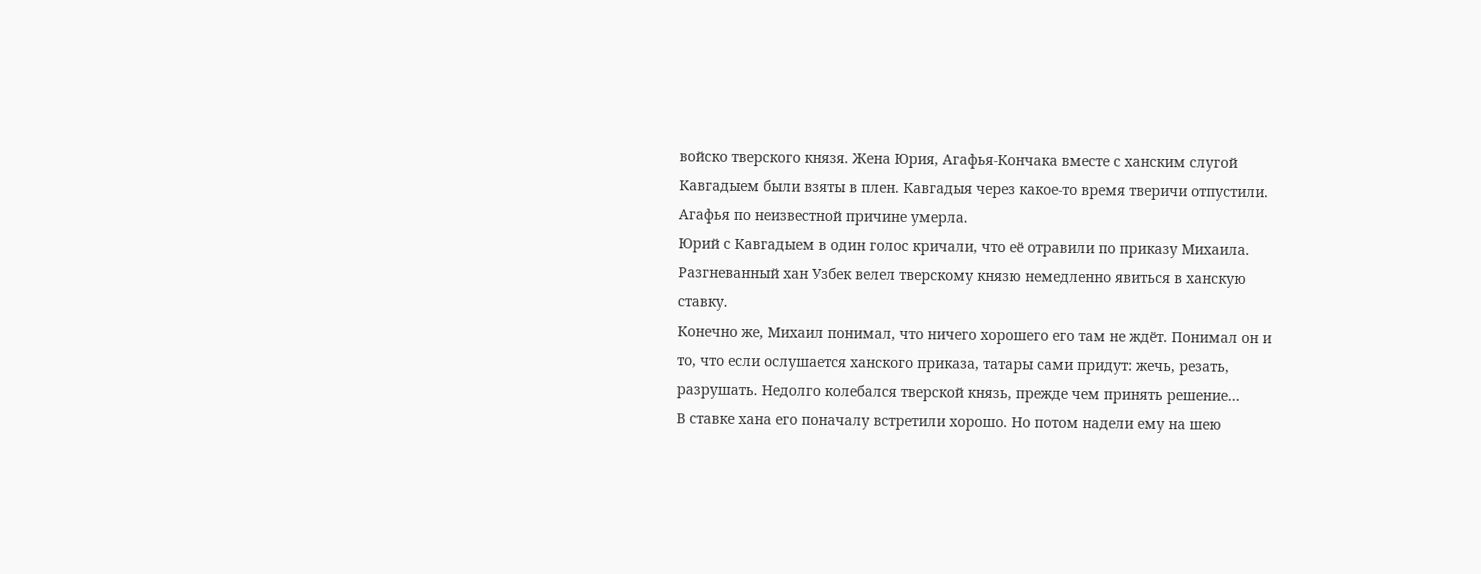войско тверского князя. Жена Юрия, Агафья-Кончака вместе с ханским слугой Кавгадыем были взяты в плен. Кавгадыя через какое-то время тверичи отпустили. Агафья по неизвестной причине умерла.
Юрий с Кавгадыем в один голос кричали, что её отравили по приказу Михаила. Разгневанный хан Узбек велел тверскому князю немедленно явиться в ханскую ставку.
Конечно же, Михаил понимал, что ничего хорошего его там не ждёт. Понимал он и то, что если ослушается ханского приказа, татары сами придут: жечь, резать, разрушать. Недолго колебался тверской князь, прежде чем принять решение…
В ставке хана его поначалу встретили хорошо. Но потом надели ему на шею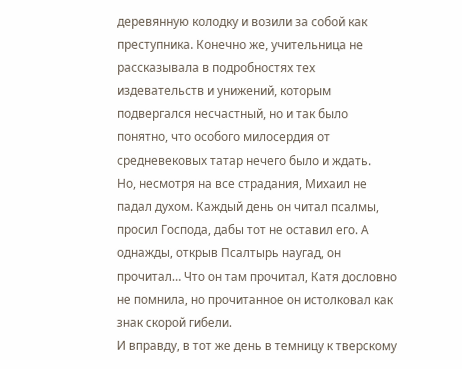деревянную колодку и возили за собой как преступника. Конечно же, учительница не рассказывала в подробностях тех издевательств и унижений, которым подвергался несчастный, но и так было понятно, что особого милосердия от средневековых татар нечего было и ждать.
Но, несмотря на все страдания, Михаил не падал духом. Каждый день он читал псалмы, просил Господа, дабы тот не оставил его. А однажды, открыв Псалтырь наугад, он прочитал… Что он там прочитал, Катя дословно не помнила, но прочитанное он истолковал как знак скорой гибели.
И вправду, в тот же день в темницу к тверскому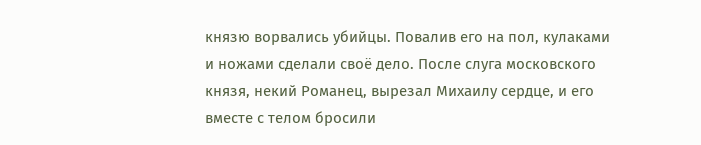князю ворвались убийцы. Повалив его на пол, кулаками и ножами сделали своё дело. После слуга московского князя, некий Романец, вырезал Михаилу сердце, и его вместе с телом бросили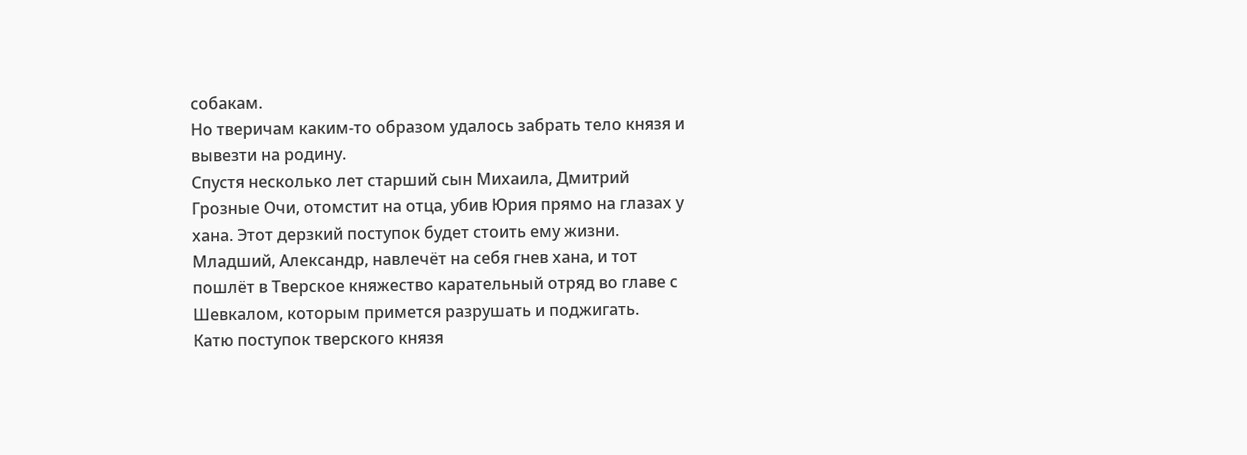собакам.
Но тверичам каким-то образом удалось забрать тело князя и вывезти на родину.
Спустя несколько лет старший сын Михаила, Дмитрий Грозные Очи, отомстит на отца, убив Юрия прямо на глазах у хана. Этот дерзкий поступок будет стоить ему жизни. Младший, Александр, навлечёт на себя гнев хана, и тот пошлёт в Тверское княжество карательный отряд во главе с Шевкалом, которым примется разрушать и поджигать.
Катю поступок тверского князя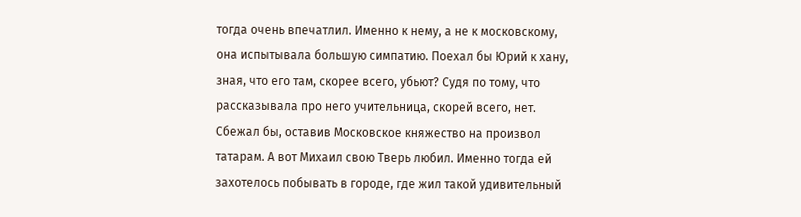тогда очень впечатлил. Именно к нему, а не к московскому, она испытывала большую симпатию. Поехал бы Юрий к хану, зная, что его там, скорее всего, убьют? Судя по тому, что рассказывала про него учительница, скорей всего, нет. Сбежал бы, оставив Московское княжество на произвол татарам. А вот Михаил свою Тверь любил. Именно тогда ей захотелось побывать в городе, где жил такой удивительный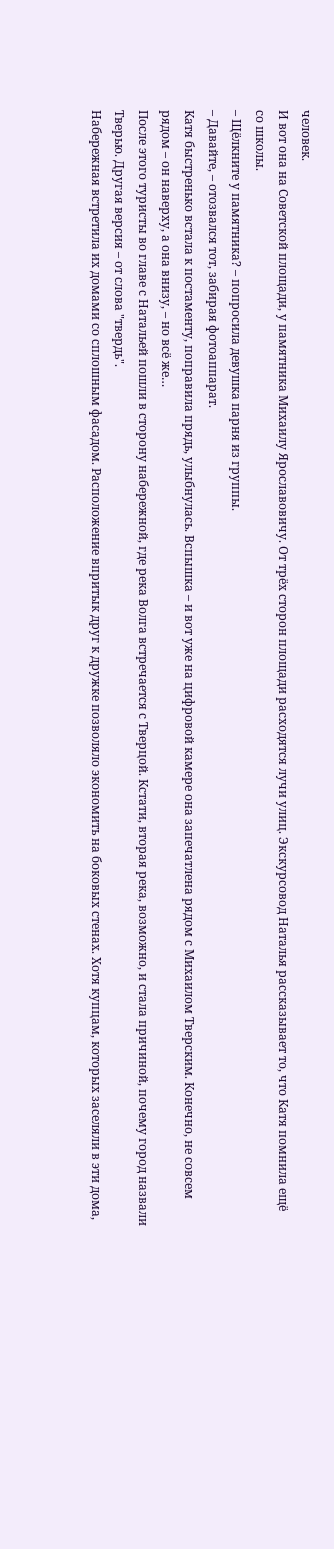человек.
И вот она на Советской площади, у памятника Михаилу Ярославовичу. От трёх сторон площади расходятся лучи улиц. Экскурсовод Наталья рассказывает то, что Катя помнила ещё со школы.
– Щёлкните у памятника? – попросила девушка парня из группы.
– Давайте, – отозвался тот, забирая фотоаппарат.
Катя быстренько встала к постаменту, поправила прядь, улыбнулась. Вспышка – и вот уже на цифровой камере она запечатлена рядом с Михаилом Тверским. Конечно, не совсем рядом – он наверху, а она внизу, – но всё же…
После этого туристы во главе с Натальей пошли в сторону набережной, где река Волга встречается с Тверцой. Кстати, вторая река, возможно, и стала причиной, почему город назвали Тверью. Другая версия – от слова "твердь".
Набережная встретила их домами со сплошным фасадом. Расположение впритык друг к дружке позволяло экономить на боковых стенах. Хотя купцам, которых заселяли в эти дома,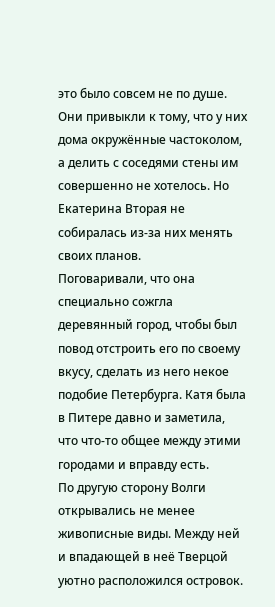это было совсем не по душе. Они привыкли к тому, что у них дома окружённые частоколом, а делить с соседями стены им совершенно не хотелось. Но Екатерина Вторая не собиралась из-за них менять своих планов.
Поговаривали, что она специально сожгла деревянный город, чтобы был повод отстроить его по своему вкусу, сделать из него некое подобие Петербурга. Катя была в Питере давно и заметила, что что-то общее между этими городами и вправду есть.
По другую сторону Волги открывались не менее живописные виды. Между ней и впадающей в неё Тверцой уютно расположился островок.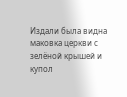Издали была видна маковка церкви с зелёной крышей и купол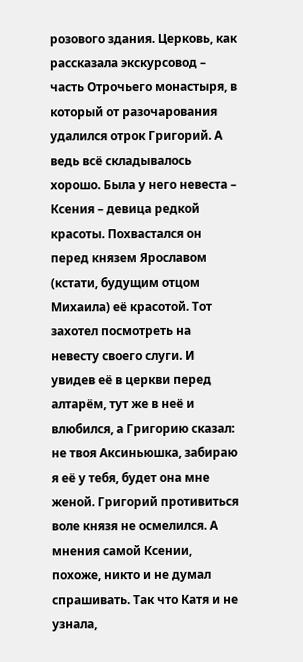розового здания. Церковь, как рассказала экскурсовод – часть Отрочьего монастыря, в который от разочарования удалился отрок Григорий. А ведь всё складывалось хорошо. Была у него невеста – Ксения – девица редкой красоты. Похвастался он перед князем Ярославом (кстати, будущим отцом Михаила) её красотой. Тот захотел посмотреть на невесту своего слуги. И увидев её в церкви перед алтарём, тут же в неё и влюбился, а Григорию сказал: не твоя Аксиньюшка, забираю я её у тебя, будет она мне женой. Григорий противиться воле князя не осмелился. А мнения самой Ксении, похоже, никто и не думал спрашивать. Так что Катя и не узнала,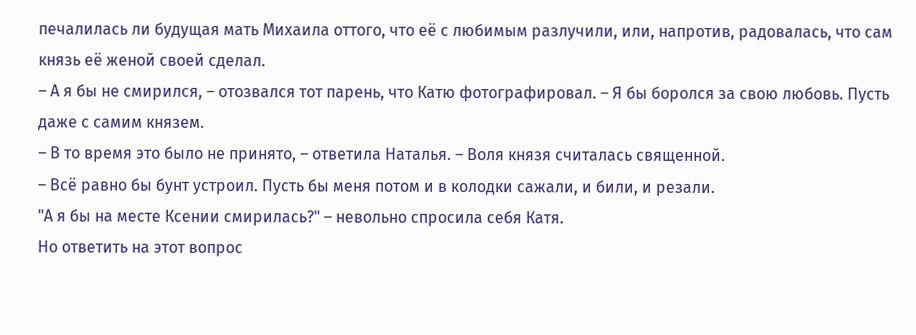печалилась ли будущая мать Михаила оттого, что её с любимым разлучили, или, напротив, радовалась, что сам князь её женой своей сделал.
– А я бы не смирился, – отозвался тот парень, что Катю фотографировал. – Я бы боролся за свою любовь. Пусть даже с самим князем.
– В то время это было не принято, – ответила Наталья. – Воля князя считалась священной.
– Всё равно бы бунт устроил. Пусть бы меня потом и в колодки сажали, и били, и резали.
"А я бы на месте Ксении смирилась?" – невольно спросила себя Катя.
Но ответить на этот вопрос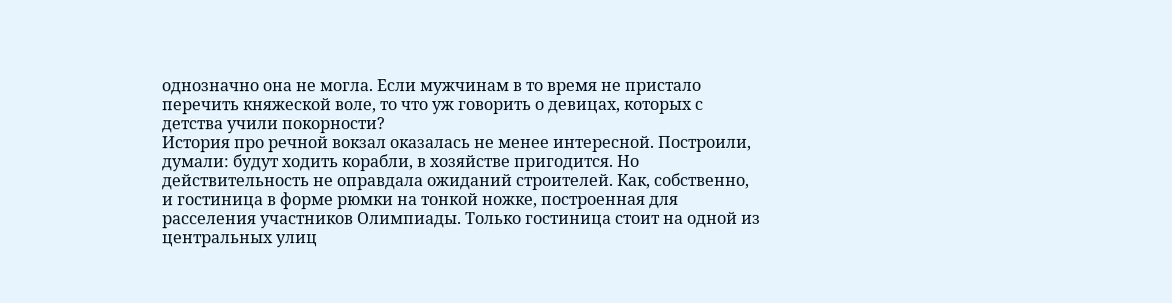однозначно она не могла. Если мужчинам в то время не пристало перечить княжеской воле, то что уж говорить о девицах, которых с детства учили покорности?
История про речной вокзал оказалась не менее интересной. Построили, думали: будут ходить корабли, в хозяйстве пригодится. Но действительность не оправдала ожиданий строителей. Как, собственно, и гостиница в форме рюмки на тонкой ножке, построенная для расселения участников Олимпиады. Только гостиница стоит на одной из центральных улиц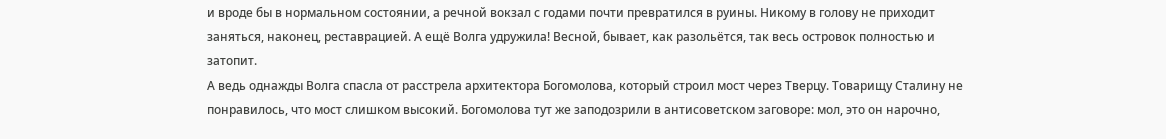и вроде бы в нормальном состоянии, а речной вокзал с годами почти превратился в руины. Никому в голову не приходит заняться, наконец, реставрацией. А ещё Волга удружила! Весной, бывает, как разольётся, так весь островок полностью и затопит.
А ведь однажды Волга спасла от расстрела архитектора Богомолова, который строил мост через Тверцу. Товарищу Сталину не понравилось, что мост слишком высокий. Богомолова тут же заподозрили в антисоветском заговоре: мол, это он нарочно,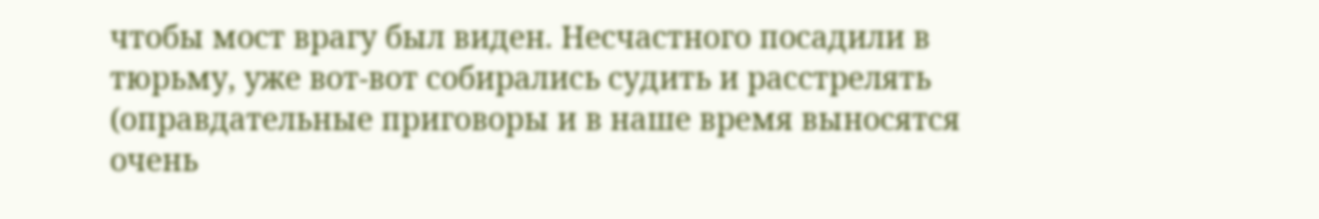чтобы мост врагу был виден. Несчастного посадили в тюрьму, уже вот-вот собирались судить и расстрелять (оправдательные приговоры и в наше время выносятся очень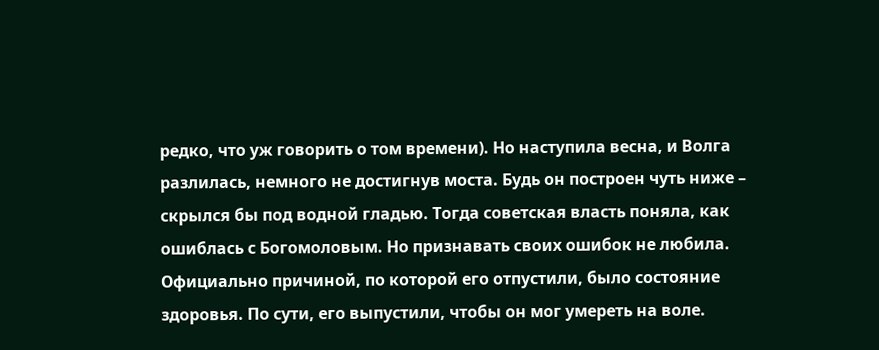редко, что уж говорить о том времени). Но наступила весна, и Волга разлилась, немного не достигнув моста. Будь он построен чуть ниже – скрылся бы под водной гладью. Тогда советская власть поняла, как ошиблась с Богомоловым. Но признавать своих ошибок не любила. Официально причиной, по которой его отпустили, было состояние здоровья. По сути, его выпустили, чтобы он мог умереть на воле.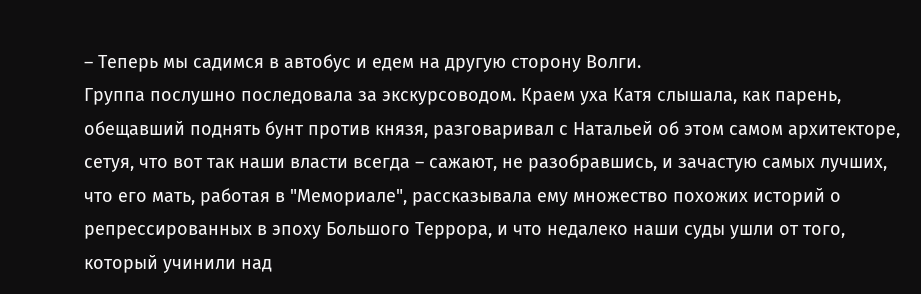– Теперь мы садимся в автобус и едем на другую сторону Волги.
Группа послушно последовала за экскурсоводом. Краем уха Катя слышала, как парень, обещавший поднять бунт против князя, разговаривал с Натальей об этом самом архитекторе, сетуя, что вот так наши власти всегда – сажают, не разобравшись, и зачастую самых лучших, что его мать, работая в "Мемориале", рассказывала ему множество похожих историй о репрессированных в эпоху Большого Террора, и что недалеко наши суды ушли от того, который учинили над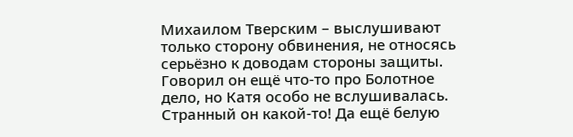Михаилом Тверским – выслушивают только сторону обвинения, не относясь серьёзно к доводам стороны защиты. Говорил он ещё что-то про Болотное дело, но Катя особо не вслушивалась. Странный он какой-то! Да ещё белую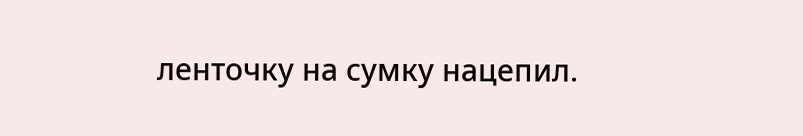ленточку на сумку нацепил.